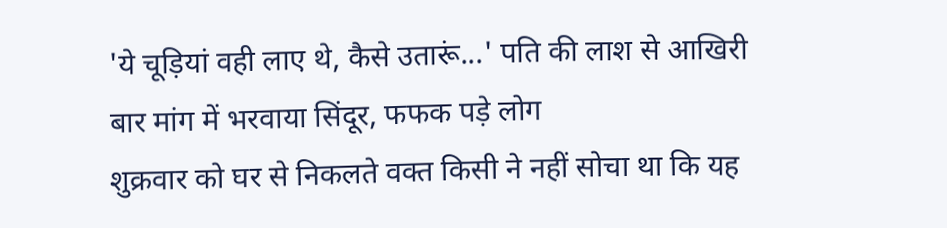'ये चूड़ियां वही लाए थे, कैसे उतारूं...' पति की लाश से आखिरी बार मांग में भरवाया सिंदूर, फफक पड़े लोग
शुक्रवार को घर से निकलते वक्त किसी ने नहीं सोचा था कि यह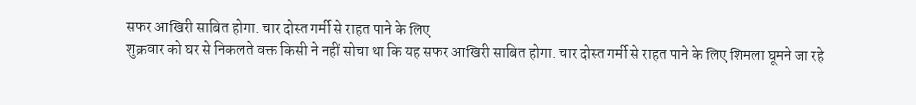सफर आखिरी साबित होगा. चार दोस्त गर्मी से राहत पाने के लिए
शुक्रवार को घर से निकलते वक्त किसी ने नहीं सोचा था कि यह सफर आखिरी साबित होगा. चार दोस्त गर्मी से राहत पाने के लिए शिमला घूमने जा रहे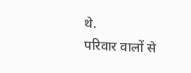थे.
परिवार वालों से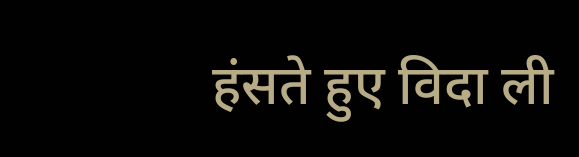हंसते हुए विदा ली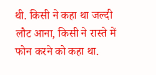थी. किसी ने कहा था जल्दी लौट आना, किसी ने रास्ते में फोन करने को कहा था.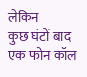लेकिन
कुछ घंटों बाद एक फोन कॉल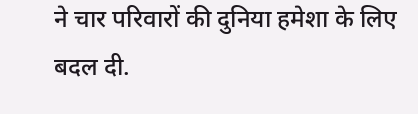ने चार परिवारों की दुनिया हमेशा के लिए बदल दी.